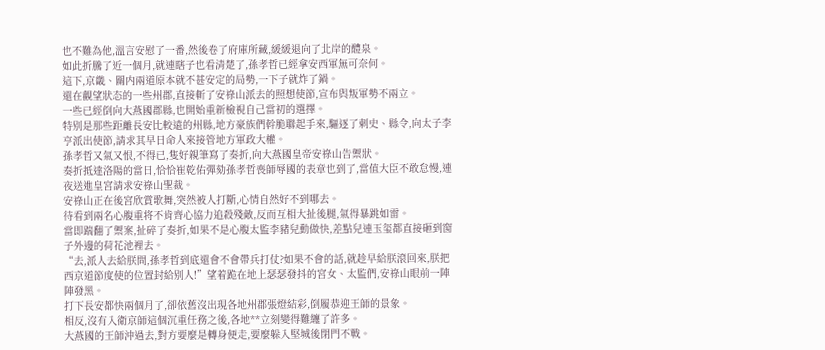也不難為他,溫言安慰了一番,然後卷了府庫所藏,緩緩退向了北岸的醴泉。
如此折騰了近一個月,就連瞎子也看清楚了,孫孝哲已經拿安西軍無可奈何。
這下,京畿、關内兩道原本就不甚安定的局勢,一下子就炸了鍋。
還在觀望狀态的一些州郡,直接斬了安祿山派去的照想使節,宣布與叛軍勢不兩立。
一些已經倒向大燕國郡縣,也開始重新檢視自己當初的選擇。
特别是那些距離長安比較遠的州縣,地方豪族們幹脆聯起手來,驅逐了刺史、縣令,向太子李亨派出使節,請求其早日命人來接管地方軍政大權。
孫孝哲又氣又恨,不得已,隻好親筆寫了奏折,向大燕國皇帝安祿山告禦狀。
奏折抵達洛陽的當日,恰恰崔乾佑彈劾孫孝哲喪師辱國的表章也到了,當值大臣不敢怠慢,連夜送進皇宮請求安祿山聖裁。
安祿山正在後宮欣賞歌舞,突然被人打斷,心情自然好不到哪去。
待看到兩名心腹重将不肯齊心協力追殺殘敵,反而互相大扯後腿,氣得暴跳如雷。
當即踹翻了禦案,扯碎了奏折,如果不是心腹太監李豬兒動做快,差點兒連玉玺都直接砸到窗子外邊的荷花池裡去。
“去,派人去給朕問,孫孝哲到底還會不會帶兵打仗?如果不會的話,就趁早給朕滾回來,朕把西京道節度使的位置封給别人!”望着跪在地上瑟瑟發抖的宮女、太監們,安祿山眼前一陣陣發黑。
打下長安都快兩個月了,卻依舊沒出現各地州郡張燈結彩,倒履恭迎王師的景象。
相反,沒有入衛京師這個沉重任務之後,各地**立刻變得難纏了許多。
大燕國的王師沖過去,對方要麼是轉身便走,要麼躲入堅城後閉門不戰。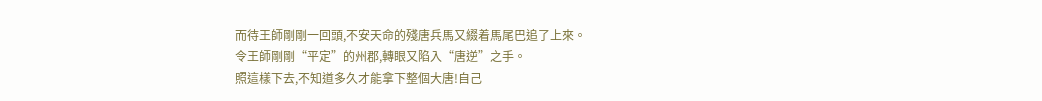而待王師剛剛一回頭,不安天命的殘唐兵馬又綴着馬尾巴追了上來。
令王師剛剛“平定”的州郡,轉眼又陷入“唐逆”之手。
照這樣下去,不知道多久才能拿下整個大唐!自己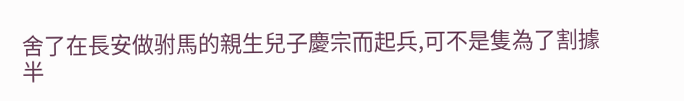舍了在長安做驸馬的親生兒子慶宗而起兵,可不是隻為了割據半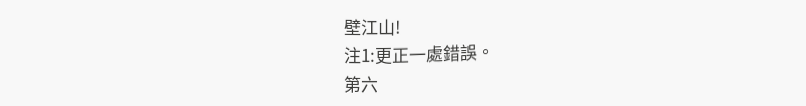壁江山!
注1:更正一處錯誤。
第六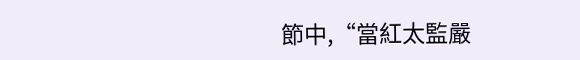節中,“當紅太監嚴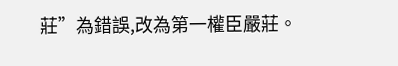莊”為錯誤,改為第一權臣嚴莊。